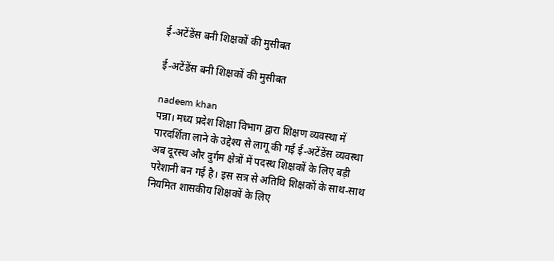ई-अटेंडेंस बनी शिक्षकों की मुसीबत

ई-अटेंडेंस बनी शिक्षकों की मुसीबत

nadeem khan
पन्ना। मध्य प्रदेश शिक्षा विभाग द्वारा शिक्षण व्यवस्था में पारदर्शिता लाने के उद्देश्य से लागू की गई ई-अटेंडेंस व्यवस्था अब दूरस्थ और दुर्गम क्षेत्रों में पदस्थ शिक्षकों के लिए बड़ी परेशानी बन गई है। इस सत्र से अतिथि शिक्षकों के साथ-साथ नियमित शासकीय शिक्षकों के लिए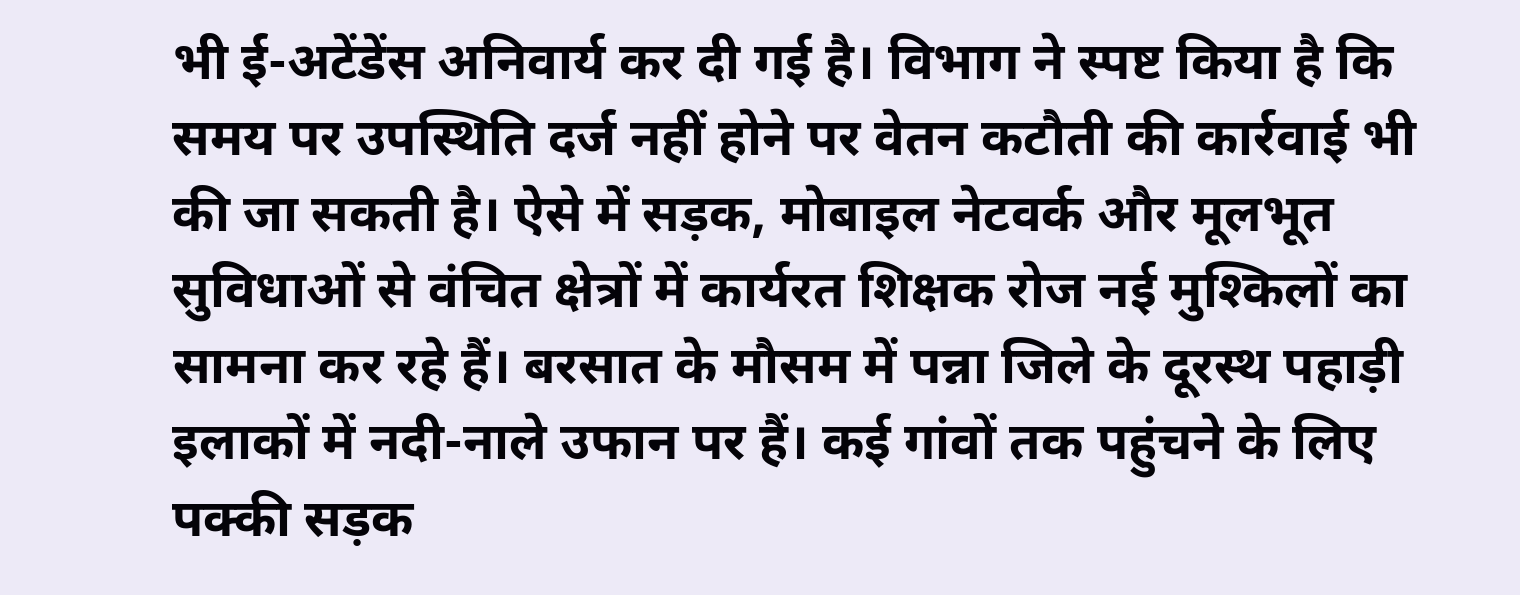भी ई-अटेंडेंस अनिवार्य कर दी गई है। विभाग ने स्पष्ट किया है कि समय पर उपस्थिति दर्ज नहीं होने पर वेतन कटौती की कार्रवाई भी की जा सकती है। ऐसे में सड़क, मोबाइल नेटवर्क और मूलभूत सुविधाओं से वंचित क्षेत्रों में कार्यरत शिक्षक रोज नई मुश्किलों का सामना कर रहे हैं। बरसात के मौसम में पन्ना जिले के दूरस्थ पहाड़ी इलाकों में नदी-नाले उफान पर हैं। कई गांवों तक पहुंचने के लिए पक्की सड़क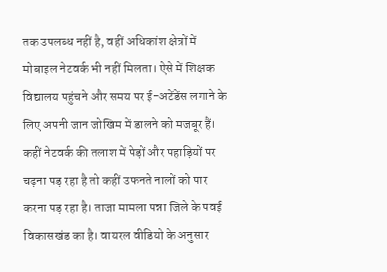तक उपलब्ध नहीं है, वहीं अधिकांश क्षेत्रों में मोबाइल नेटवर्क भी नहीं मिलता। ऐसे में शिक्षक विद्यालय पहुंचने और समय पर ई-अटेंडेंस लगाने के लिए अपनी जान जोखिम में डालने को मजबूर हैं। कहीं नेटवर्क की तलाश में पेड़ों और पहाड़ियों पर चढ़ना पड़ रहा है तो कहीं उफनते नालों को पार करना पड़ रहा है। ताजा मामला पन्ना जिले के पवई विकासखंड का है। वायरल वीडियो के अनुसार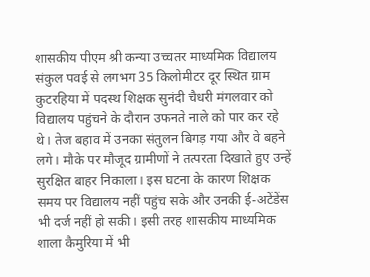शासकीय पीएम श्री कन्या उच्चतर माध्यमिक विद्यालय संकुल पवई से लगभग 35 किलोमीटर दूर स्थित ग्राम कुटरहिया में पदस्थ शिक्षक सुनंदी चैधरी मंगलवार को विद्यालय पहुंचने के दौरान उफनते नाले को पार कर रहे थे। तेज बहाव में उनका संतुलन बिगड़ गया और वे बहने लगे। मौके पर मौजूद ग्रामीणों ने तत्परता दिखाते हुए उन्हें सुरक्षित बाहर निकाला। इस घटना के कारण शिक्षक समय पर विद्यालय नहीं पहुंच सके और उनकी ई-अटेंडेंस भी दर्ज नहीं हो सकी। इसी तरह शासकीय माध्यमिक शाला कैमुरिया में भी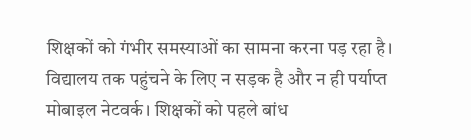शिक्षकों को गंभीर समस्याओं का सामना करना पड़ रहा है। विद्यालय तक पहुंचने के लिए न सड़क है और न ही पर्याप्त मोबाइल नेटवर्क। शिक्षकों को पहले बांध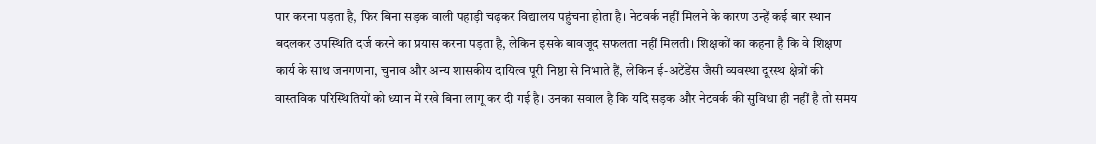पार करना पड़ता है, फिर बिना सड़क वाली पहाड़ी चढ़कर विद्यालय पहुंचना होता है। नेटवर्क नहीं मिलने के कारण उन्हें कई बार स्थान बदलकर उपस्थिति दर्ज करने का प्रयास करना पड़ता है, लेकिन इसके बावजूद सफलता नहीं मिलती। शिक्षकों का कहना है कि वे शिक्षण कार्य के साथ जनगणना, चुनाव और अन्य शासकीय दायित्व पूरी निष्ठा से निभाते हैं, लेकिन ई-अटेंडेंस जैसी व्यवस्था दूरस्थ क्षेत्रों की वास्तविक परिस्थितियों को ध्यान में रखे बिना लागू कर दी गई है। उनका सवाल है कि यदि सड़क और नेटवर्क की सुविधा ही नहीं है तो समय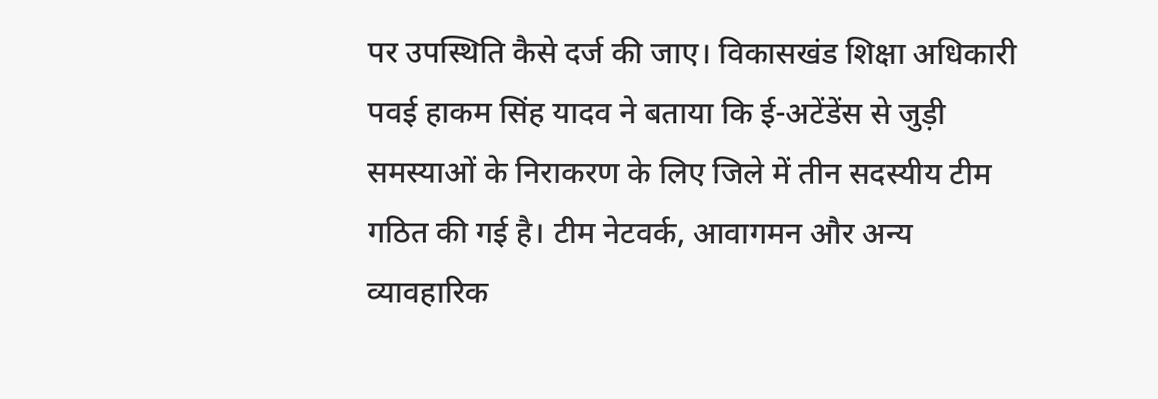पर उपस्थिति कैसे दर्ज की जाए। विकासखंड शिक्षा अधिकारी पवई हाकम सिंह यादव ने बताया कि ई-अटेंडेंस से जुड़ी समस्याओं के निराकरण के लिए जिले में तीन सदस्यीय टीम गठित की गई है। टीम नेटवर्क, आवागमन और अन्य व्यावहारिक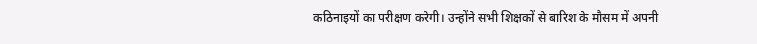कठिनाइयों का परीक्षण करेगी। उन्होंने सभी शिक्षकों से बारिश के मौसम में अपनी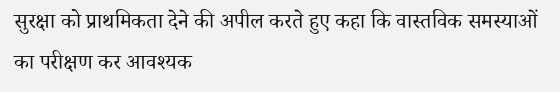सुरक्षा को प्राथमिकता देने की अपील करते हुए कहा कि वास्तविक समस्याओं का परीक्षण कर आवश्यक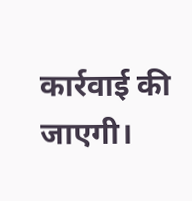कार्रवाई की जाएगी।